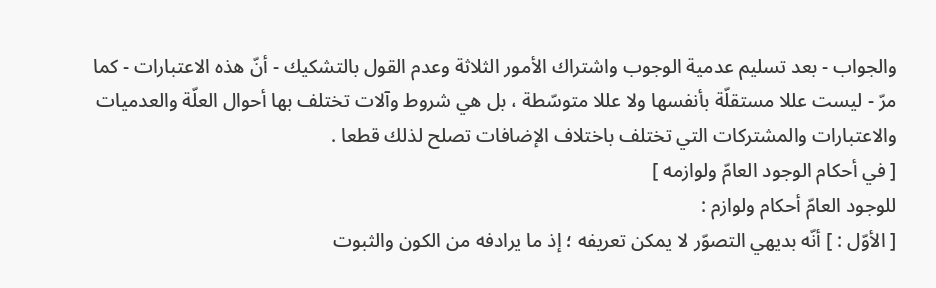والجواب - بعد تسليم عدمية الوجوب واشتراك الأمور الثلاثة وعدم القول بالتشكيك - أنّ هذه الاعتبارات - كما مرّ - ليست عللا مستقلّة بأنفسها ولا عللا متوسّطة ، بل هي شروط وآلات تختلف بها أحوال العلّة والعدميات والاعتبارات والمشتركات التي تختلف باختلاف الإضافات تصلح لذلك قطعا .
[ في أحكام الوجود العامّ ولوازمه ]
للوجود العامّ أحكام ولوازم :
[ الأوّل : ] أنّه بديهي التصوّر لا يمكن تعريفه ؛ إذ ما يرادفه من الكون والثبوت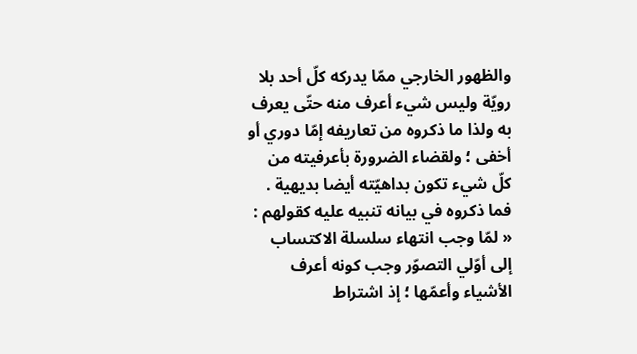والظهور الخارجي ممّا يدركه كلّ أحد بلا رويّة وليس شيء أعرف منه حتّى يعرف به ولذا ما ذكروه من تعاريفه إمّا دوري أو أخفى ؛ ولقضاء الضرورة بأعرفيته من كلّ شيء تكون بداهيّته أيضا بديهية . فما ذكروه في بيانه تنبيه عليه كقولهم : « لمّا وجب انتهاء سلسلة الاكتساب إلى أوّلي التصوّر وجب كونه أعرف الأشياء وأعمّها ؛ إذ اشتراط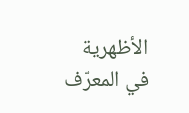الأظهرية في المعرّف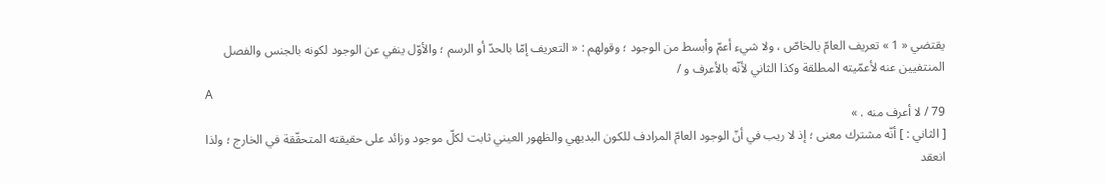يقتضي « 1 » تعريف العامّ بالخاصّ ، ولا شيء أعمّ وأبسط من الوجود ؛ وقولهم : « التعريف إمّا بالحدّ أو الرسم ؛ والأوّل ينفي عن الوجود لكونه بالجنس والفصل المنتفيين عنه لأعمّيته المطلقة وكذا الثاني لأنّه بالأعرف و /
A
79 / لا أعرف منه . »
[ الثاني : ] أنّه مشترك معنى ؛ إذ لا ريب في أنّ الوجود العامّ المرادف للكون البديهي والظهور العيني ثابت لكلّ موجود وزائد على حقيقته المتحقّقة في الخارج ؛ ولذا انعقد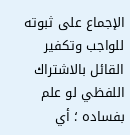الإجماع على ثبوته للواجب وتكفير القائل بالاشتراك اللفظي لو علم بفساده ؛ أي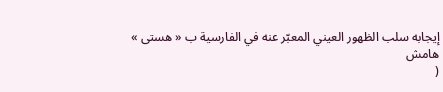إيجابه سلب الظهور العيني المعبّر عنه في الفارسية ب « هستى »
هامش
(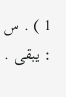1 ) . س : يبقى .